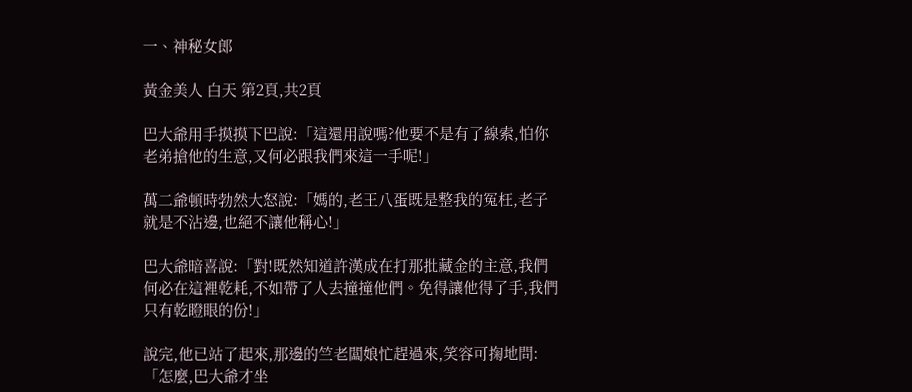一、神秘女郎

黃金美人 白天 第2頁,共2頁

巴大爺用手摸摸下巴說:「這還用說嗎?他要不是有了線索,怕你老弟搶他的生意,又何必跟我們來這一手呢!」

萬二爺頓時勃然大怒說:「媽的,老王八蛋既是整我的冤枉,老子就是不沾邊,也絕不讓他稱心!」

巴大爺暗喜說:「對!既然知道許漢成在打那批藏金的主意,我們何必在這裡乾耗,不如帶了人去撞撞他們。免得讓他得了手,我們只有乾瞪眼的份!」

說完,他已站了起來,那邊的竺老闆娘忙趕過來,笑容可掬地問:「怎麼,巴大爺才坐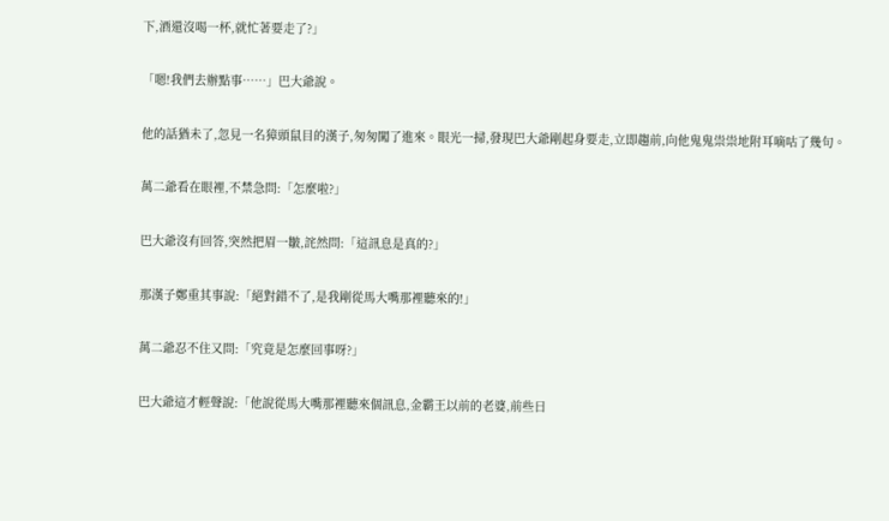下,酒還沒喝一杯,就忙著要走了?」

「嗯!我們去辦點事……」巴大爺說。

他的話猶未了,忽見一名獐頭鼠目的漢子,匆匆闖了進來。眼光一掃,發現巴大爺剛起身要走,立即趨前,向他鬼鬼祟祟地附耳嘀咕了幾句。

萬二爺看在眼裡,不禁急問:「怎麼啦?」

巴大爺沒有回答,突然把眉一皺,詫然問:「這訊息是真的?」

那漢子鄭重其事說:「絕對錯不了,是我剛從馬大嘴那裡聽來的!」

萬二爺忍不住又問:「究竟是怎麼回事呀?」

巴大爺這才輕聲說:「他說從馬大嘴那裡聽來個訊息,金霸王以前的老婆,前些日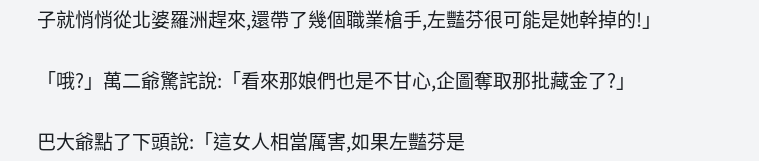子就悄悄從北婆羅洲趕來,還帶了幾個職業槍手,左豔芬很可能是她幹掉的!」

「哦?」萬二爺驚詫說:「看來那娘們也是不甘心,企圖奪取那批藏金了?」

巴大爺點了下頭說:「這女人相當厲害,如果左豔芬是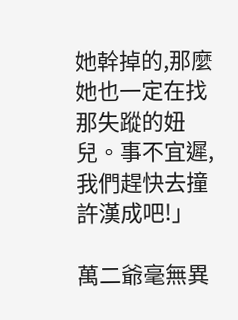她幹掉的,那麼她也一定在找那失蹤的妞兒。事不宜遲,我們趕快去撞許漢成吧!」

萬二爺毫無異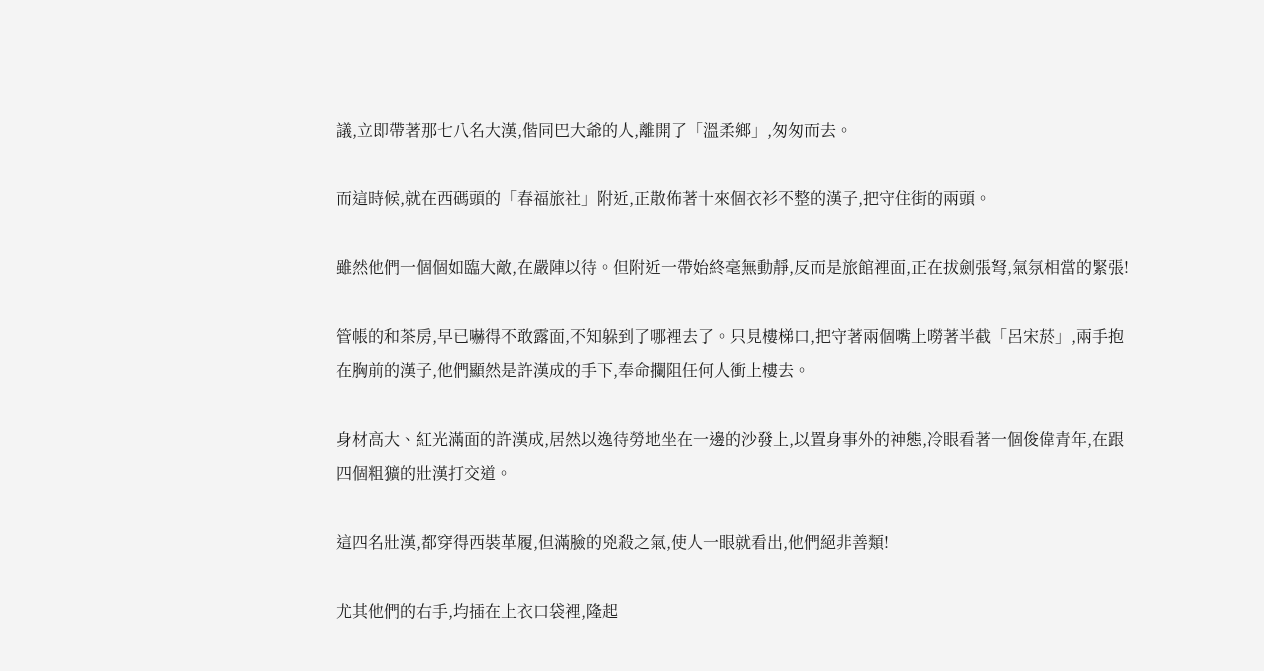議,立即帶著那七八名大漢,偕同巴大爺的人,離開了「溫柔鄉」,匆匆而去。

而這時候,就在西碼頭的「春福旅社」附近,正散佈著十來個衣衫不整的漢子,把守住街的兩頭。

雖然他們一個個如臨大敵,在嚴陣以待。但附近一帶始終毫無動靜,反而是旅館裡面,正在拔劍張弩,氣氛相當的緊張!

管帳的和茶房,早已嚇得不敢露面,不知躲到了哪裡去了。只見樓梯口,把守著兩個嘴上嘮著半截「呂宋菸」,兩手抱在胸前的漢子,他們顯然是許漢成的手下,奉命攔阻任何人衝上樓去。

身材高大、紅光滿面的許漢成,居然以逸待勞地坐在一邊的沙發上,以置身事外的神態,冷眼看著一個俊偉青年,在跟四個粗獷的壯漢打交道。

這四名壯漢,都穿得西裝革履,但滿臉的兇殺之氣,使人一眼就看出,他們絕非善類!

尤其他們的右手,均插在上衣口袋裡,隆起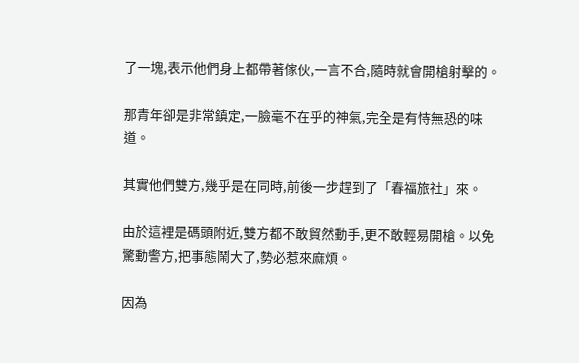了一塊,表示他們身上都帶著傢伙,一言不合,隨時就會開槍射擊的。

那青年卻是非常鎮定,一臉毫不在乎的神氣,完全是有恃無恐的味道。

其實他們雙方,幾乎是在同時,前後一步趕到了「春福旅社」來。

由於這裡是碼頭附近,雙方都不敢貿然動手,更不敢輕易開槍。以免驚動警方,把事態鬧大了,勢必惹來麻煩。

因為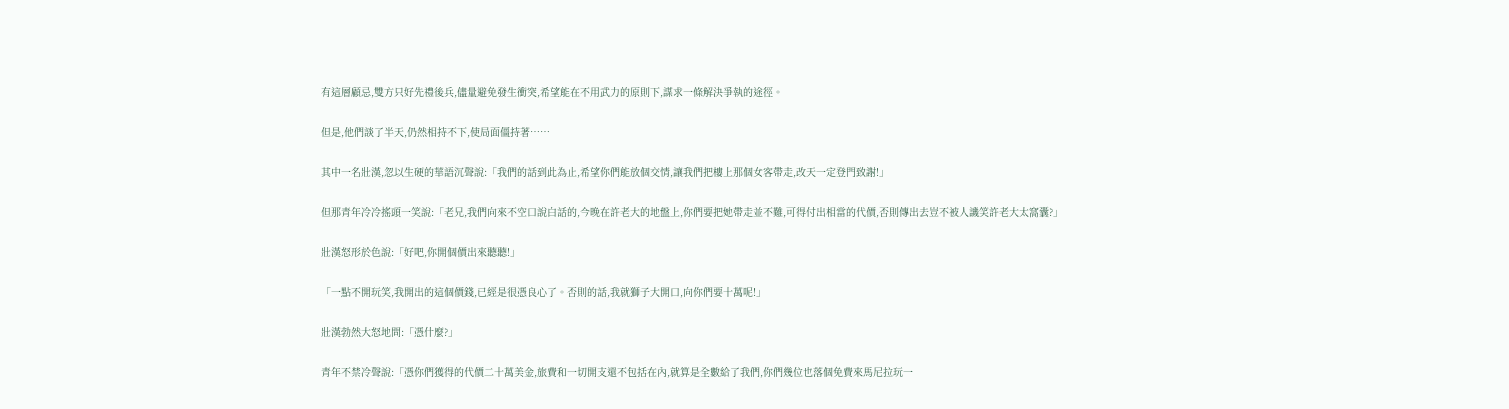有這層顧忌,雙方只好先禮後兵,儘量避免發生衝突,希望能在不用武力的原則下,謀求一條解決爭執的途徑。

但是,他們談了半天,仍然相持不下,使局面僵持著……

其中一名壯漢,忽以生硬的華語沉聲說:「我們的話到此為止,希望你們能放個交情,讓我們把樓上那個女客帶走,改天一定登門致謝!」

但那青年冷冷搖頭一笑說:「老兄,我們向來不空口說白話的,今晚在許老大的地盤上,你們要把她帶走並不難,可得付出相當的代價,否則傳出去豈不被人譏笑許老大太窩囊?」

壯漢怒形於色說:「好吧,你開個價出來聽聽!」

「一點不開玩笑,我開出的這個價錢,已經是很憑良心了。否則的話,我就獅子大開口,向你們要十萬呢!」

壯漢勃然大怒地問:「憑什麼?」

青年不禁冷聲說:「憑你們獲得的代價二十萬美金,旅費和一切開支還不包括在內,就算是全數給了我們,你們幾位也落個免費來馬尼拉玩一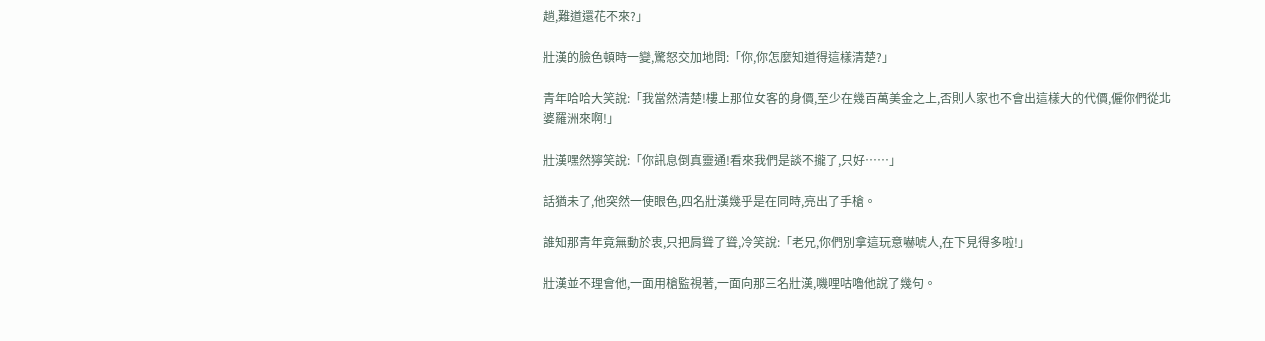趟,難道還花不來?」

壯漢的臉色頓時一變,驚怒交加地問:「你,你怎麼知道得這樣清楚?」

青年哈哈大笑說:「我當然清楚!樓上那位女客的身價,至少在幾百萬美金之上,否則人家也不會出這樣大的代價,僱你們從北婆羅洲來啊!」

壯漢嘿然獰笑說:「你訊息倒真靈通!看來我們是談不攏了,只好……」

話猶未了,他突然一使眼色,四名壯漢幾乎是在同時,亮出了手槍。

誰知那青年竟無動於衷,只把肩聳了聳,冷笑說:「老兄,你們別拿這玩意嚇唬人,在下見得多啦!」

壯漢並不理會他,一面用槍監視著,一面向那三名壯漢,嘰哩咕嚕他說了幾句。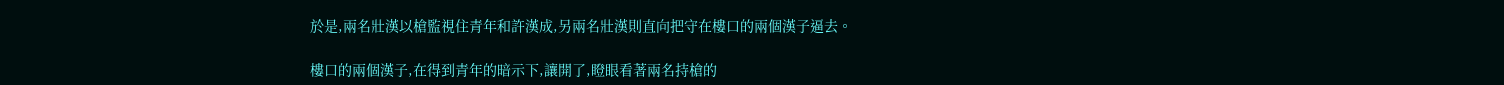於是,兩名壯漢以槍監視住青年和許漢成,另兩名壯漢則直向把守在樓口的兩個漢子逼去。

樓口的兩個漢子,在得到青年的暗示下,讓開了,瞪眼看著兩名持槍的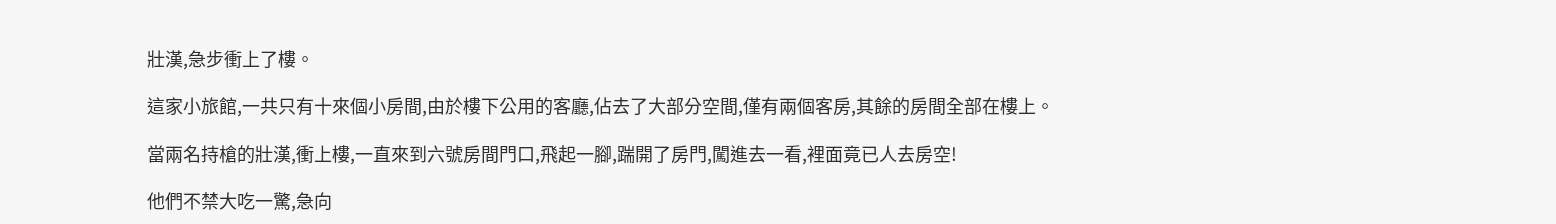壯漢,急步衝上了樓。

這家小旅館,一共只有十來個小房間,由於樓下公用的客廳,佔去了大部分空間,僅有兩個客房,其餘的房間全部在樓上。

當兩名持槍的壯漢,衝上樓,一直來到六號房間門口,飛起一腳,踹開了房門,闖進去一看,裡面竟已人去房空!

他們不禁大吃一驚,急向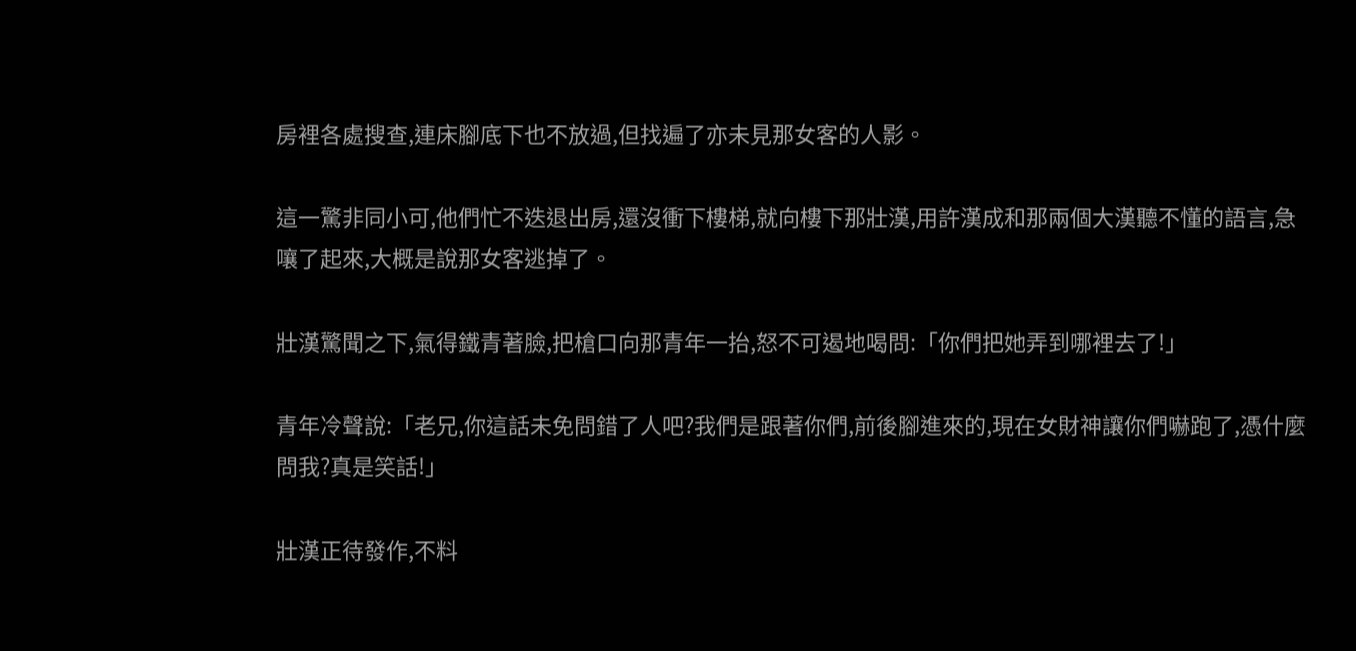房裡各處搜查,連床腳底下也不放過,但找遍了亦未見那女客的人影。

這一驚非同小可,他們忙不迭退出房,還沒衝下樓梯,就向樓下那壯漢,用許漢成和那兩個大漢聽不懂的語言,急嚷了起來,大概是說那女客逃掉了。

壯漢驚聞之下,氣得鐵青著臉,把槍口向那青年一抬,怒不可遏地喝問:「你們把她弄到哪裡去了!」

青年冷聲說:「老兄,你這話未免問錯了人吧?我們是跟著你們,前後腳進來的,現在女財神讓你們嚇跑了,憑什麼問我?真是笑話!」

壯漢正待發作,不料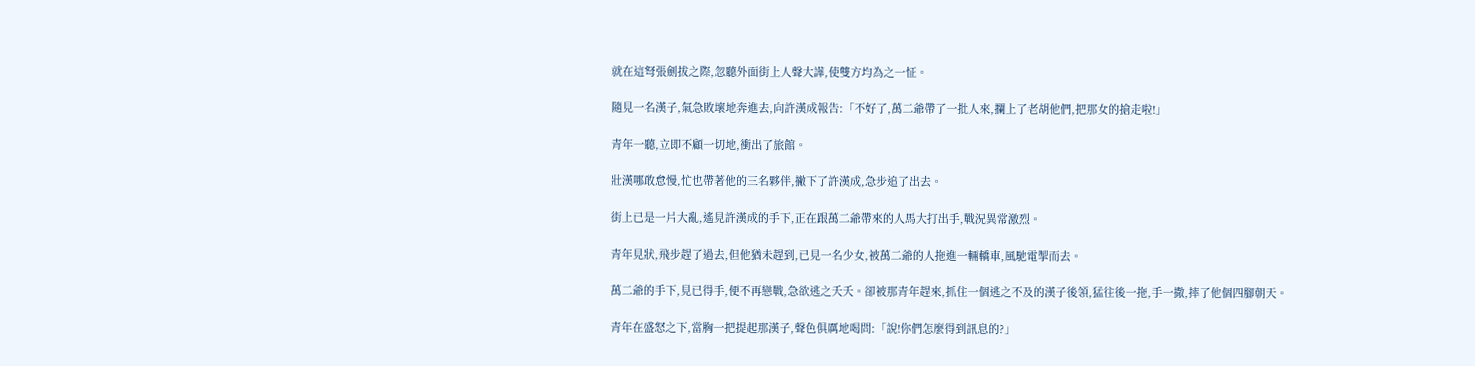就在這弩張劍拔之際,忽聽外面街上人聲大譁,使雙方均為之一怔。

隨見一名漢子,氣急敗壞地奔進去,向許漢成報告:「不好了,萬二爺帶了一批人來,攔上了老胡他們,把那女的搶走啦!」

青年一聽,立即不顧一切地,衝出了旅館。

壯漢哪敢怠慢,忙也帶著他的三名夥伴,撇下了許漢成,急步追了出去。

街上已是一片大亂,遙見許漢成的手下,正在跟萬二爺帶來的人馬大打出手,戰況異常激烈。

青年見狀,飛步趕了過去,但他猶未趕到,已見一名少女,被萬二爺的人拖進一輛轎車,風馳電掣而去。

萬二爺的手下,見已得手,便不再戀戰,急欲逃之夭夭。卻被那青年趕來,抓住一個逃之不及的漢子後領,猛往後一拖,手一撒,摔了他個四腳朝天。

青年在盛怒之下,當胸一把提起那漢子,聲色俱厲地喝問:「說!你們怎麼得到訊息的?」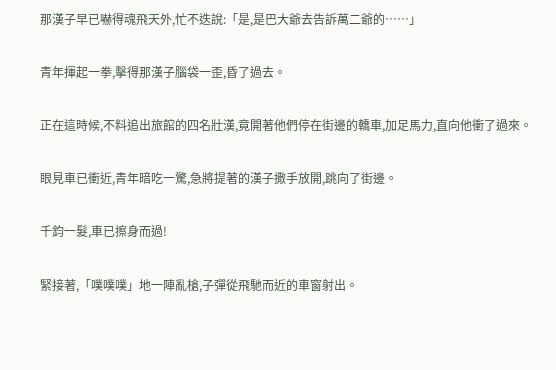那漢子早已嚇得魂飛天外,忙不迭說:「是,是巴大爺去告訴萬二爺的……」

青年揮起一拳,擊得那漢子腦袋一歪,昏了過去。

正在這時候,不料追出旅館的四名壯漢,竟開著他們停在街邊的轎車,加足馬力,直向他衝了過來。

眼見車已衝近,青年暗吃一驚,急將提著的漢子撒手放開,跳向了街邊。

千鈞一髮,車已擦身而過!

緊接著,「噗噗噗」地一陣亂槍,子彈從飛馳而近的車窗射出。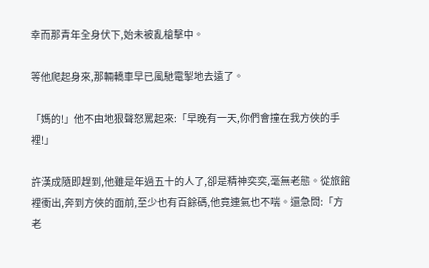幸而那青年全身伏下,始未被亂槍擊中。

等他爬起身來,那輛轎車早已風馳電掣地去遠了。

「媽的!」他不由地狠聲怒罵起來:「早晚有一天,你們會撞在我方俠的手裡!」

許漢成隨即趕到,他雖是年過五十的人了,卻是精神奕奕,毫無老態。從旅館裡衝出,奔到方俠的面前,至少也有百餘碼,他竟連氣也不喘。還急問:「方老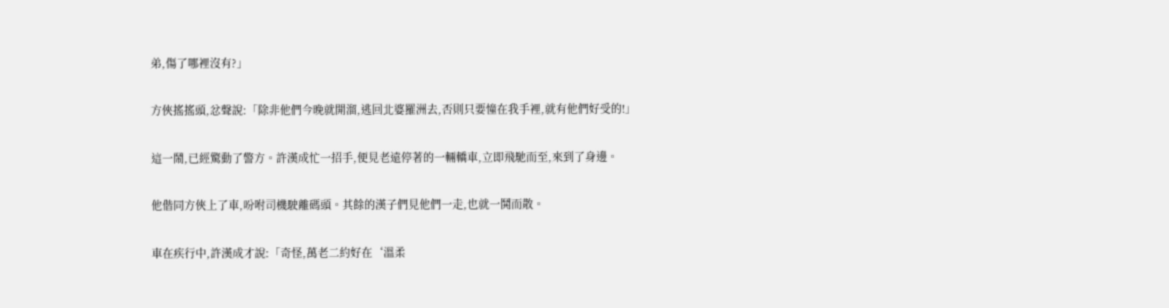弟,傷了哪裡沒有?」

方俠搖搖頭,忿聲說:「除非他們今晚就開溜,逃回北婆羅洲去,否則只要憧在我手裡,就有他們好受的!」

這一鬧,已經驚動了警方。許漢成忙一招手,便見老遠停著的一輛轎車,立即飛馳而至,來到了身邊。

他偕同方俠上了車,吩咐司機駛離碼頭。其餘的漢子們見他們一走,也就一鬨而散。

車在疾行中,許漢成才說:「奇怪,萬老二約好在‘溫柔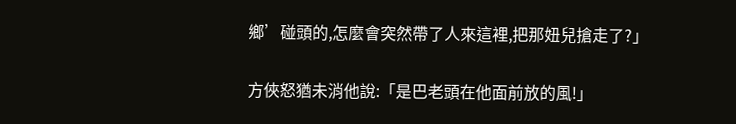鄉’碰頭的,怎麼會突然帶了人來這裡,把那妞兒搶走了?」

方俠怒猶未消他說:「是巴老頭在他面前放的風!」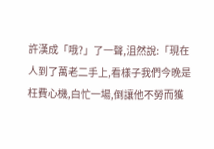許漢成「哦?」了一聲,沮然說:「現在人到了萬老二手上,看樣子我們今晚是枉費心機,白忙一場,倒讓他不勞而獲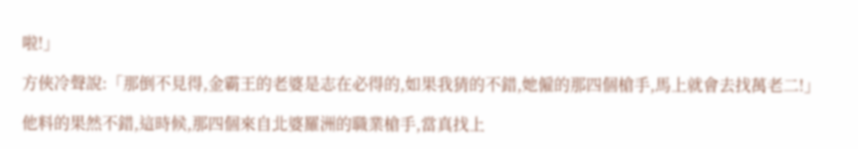啦!」

方俠冷聲說:「那倒不見得,金霸王的老婆是志在必得的,如果我猜的不錯,她僱的那四個槍手,馬上就會去找萬老二!」

他料的果然不錯,這時候,那四個來自北婆羅洲的職業槍手,當真找上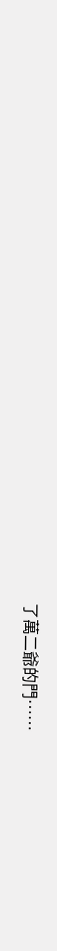了萬二爺的門……